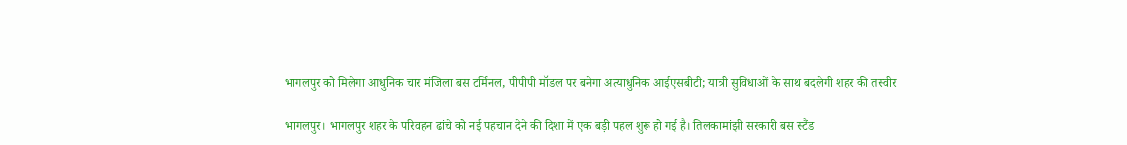भागलपुर को मिलेगा आधुनिक चार मंजिला बस टर्मिनल, पीपीपी मॉडल पर बनेगा अत्याधुनिक आईएसबीटी; यात्री सुविधाओं के साथ बदलेगी शहर की तस्वीर

भागलपुर। भागलपुर शहर के परिवहन ढांचे को नई पहचान देने की दिशा में एक बड़ी पहल शुरू हो गई है। तिलकामांझी सरकारी बस स्टैंड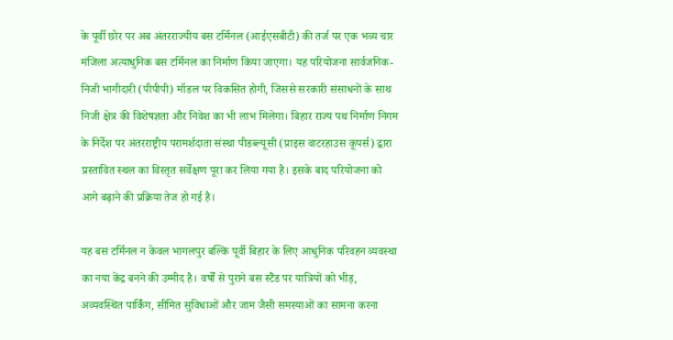के पूर्वी छोर पर अब अंतरराज्यीय बस टर्मिनल (आईएसबीटी) की तर्ज पर एक भव्य चार मंजिला अत्याधुनिक बस टर्मिनल का निर्माण किया जाएगा। यह परियोजना सार्वजनिक-निजी भागीदारी (पीपीपी) मॉडल पर विकसित होगी, जिससे सरकारी संसाधनों के साथ निजी क्षेत्र की विशेषज्ञता और निवेश का भी लाभ मिलेगा। बिहार राज्य पथ निर्माण निगम के निर्देश पर अंतरराष्ट्रीय परामर्शदाता संस्था पीडब्ल्यूसी (प्राइस वाटरहाउस कूपर्स) द्वारा प्रस्तावित स्थल का विस्तृत सर्वेक्षण पूरा कर लिया गया है। इसके बाद परियोजना को आगे बढ़ाने की प्रक्रिया तेज हो गई है।

यह बस टर्मिनल न केवल भागलपुर बल्कि पूर्वी बिहार के लिए आधुनिक परिवहन व्यवस्था का नया केंद्र बनने की उम्मीद है। वर्षों से पुराने बस स्टैंड पर यात्रियों को भीड़, अव्यवस्थित पार्किंग, सीमित सुविधाओं और जाम जैसी समस्याओं का सामना करना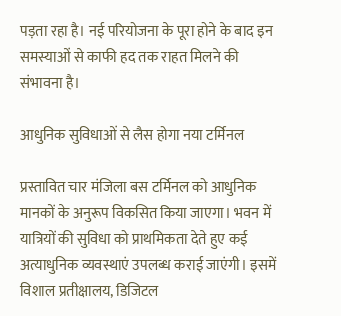पड़ता रहा है। नई परियोजना के पूरा होने के बाद इन समस्याओं से काफी हद तक राहत मिलने की संभावना है।

आधुनिक सुविधाओं से लैस होगा नया टर्मिनल

प्रस्तावित चार मंजिला बस टर्मिनल को आधुनिक मानकों के अनुरूप विकसित किया जाएगा। भवन में यात्रियों की सुविधा को प्राथमिकता देते हुए कई अत्याधुनिक व्यवस्थाएं उपलब्ध कराई जाएंगी। इसमें विशाल प्रतीक्षालय, डिजिटल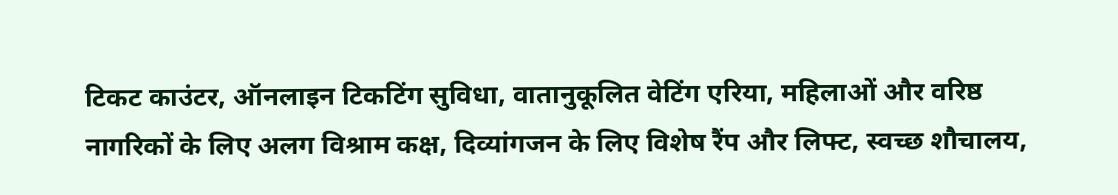टिकट काउंटर, ऑनलाइन टिकटिंग सुविधा, वातानुकूलित वेटिंग एरिया, महिलाओं और वरिष्ठ नागरिकों के लिए अलग विश्राम कक्ष, दिव्यांगजन के लिए विशेष रैंप और लिफ्ट, स्वच्छ शौचालय,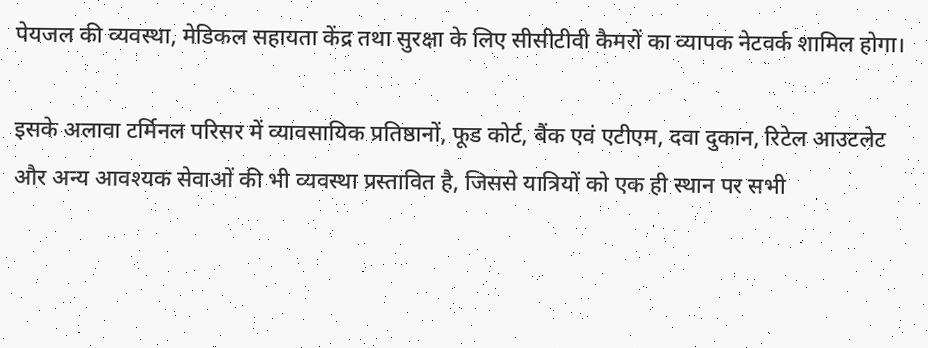पेयजल की व्यवस्था, मेडिकल सहायता केंद्र तथा सुरक्षा के लिए सीसीटीवी कैमरों का व्यापक नेटवर्क शामिल होगा।

इसके अलावा टर्मिनल परिसर में व्यावसायिक प्रतिष्ठानों, फूड कोर्ट, बैंक एवं एटीएम, दवा दुकान, रिटेल आउटलेट और अन्य आवश्यक सेवाओं की भी व्यवस्था प्रस्तावित है, जिससे यात्रियों को एक ही स्थान पर सभी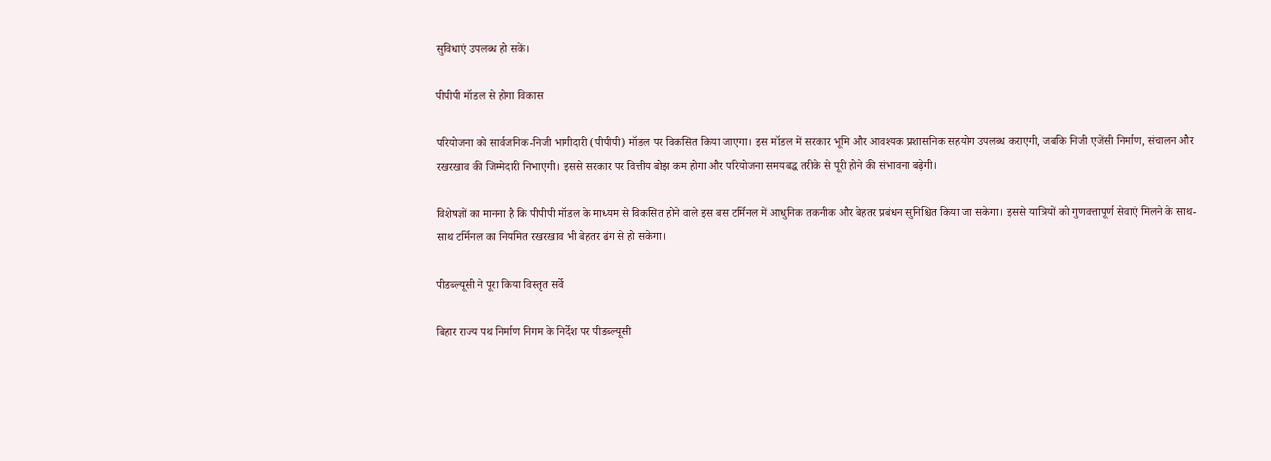सुविधाएं उपलब्ध हो सकें।

पीपीपी मॉडल से होगा विकास

परियोजना को सार्वजनिक-निजी भागीदारी (पीपीपी) मॉडल पर विकसित किया जाएगा। इस मॉडल में सरकार भूमि और आवश्यक प्रशासनिक सहयोग उपलब्ध कराएगी, जबकि निजी एजेंसी निर्माण, संचालन और रखरखाव की जिम्मेदारी निभाएगी। इससे सरकार पर वित्तीय बोझ कम होगा और परियोजना समयबद्ध तरीके से पूरी होने की संभावना बढ़ेगी।

विशेषज्ञों का मानना है कि पीपीपी मॉडल के माध्यम से विकसित होने वाले इस बस टर्मिनल में आधुनिक तकनीक और बेहतर प्रबंधन सुनिश्चित किया जा सकेगा। इससे यात्रियों को गुणवत्तापूर्ण सेवाएं मिलने के साथ-साथ टर्मिनल का नियमित रखरखाव भी बेहतर ढंग से हो सकेगा।

पीडब्ल्यूसी ने पूरा किया विस्तृत सर्वे

बिहार राज्य पथ निर्माण निगम के निर्देश पर पीडब्ल्यूसी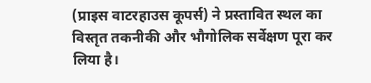(प्राइस वाटरहाउस कूपर्स) ने प्रस्तावित स्थल का विस्तृत तकनीकी और भौगोलिक सर्वेक्षण पूरा कर लिया है।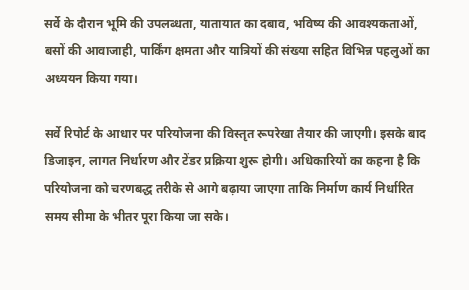सर्वे के दौरान भूमि की उपलब्धता, यातायात का दबाव, भविष्य की आवश्यकताओं, बसों की आवाजाही, पार्किंग क्षमता और यात्रियों की संख्या सहित विभिन्न पहलुओं का अध्ययन किया गया।

सर्वे रिपोर्ट के आधार पर परियोजना की विस्तृत रूपरेखा तैयार की जाएगी। इसके बाद डिजाइन, लागत निर्धारण और टेंडर प्रक्रिया शुरू होगी। अधिकारियों का कहना है कि परियोजना को चरणबद्ध तरीके से आगे बढ़ाया जाएगा ताकि निर्माण कार्य निर्धारित समय सीमा के भीतर पूरा किया जा सके।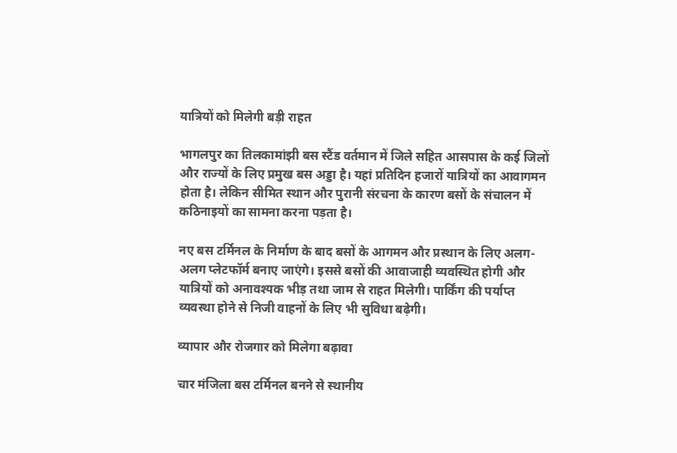यात्रियों को मिलेगी बड़ी राहत

भागलपुर का तिलकामांझी बस स्टैंड वर्तमान में जिले सहित आसपास के कई जिलों और राज्यों के लिए प्रमुख बस अड्डा है। यहां प्रतिदिन हजारों यात्रियों का आवागमन होता है। लेकिन सीमित स्थान और पुरानी संरचना के कारण बसों के संचालन में कठिनाइयों का सामना करना पड़ता है।

नए बस टर्मिनल के निर्माण के बाद बसों के आगमन और प्रस्थान के लिए अलग-अलग प्लेटफॉर्म बनाए जाएंगे। इससे बसों की आवाजाही व्यवस्थित होगी और यात्रियों को अनावश्यक भीड़ तथा जाम से राहत मिलेगी। पार्किंग की पर्याप्त व्यवस्था होने से निजी वाहनों के लिए भी सुविधा बढ़ेगी।

व्यापार और रोजगार को मिलेगा बढ़ावा

चार मंजिला बस टर्मिनल बनने से स्थानीय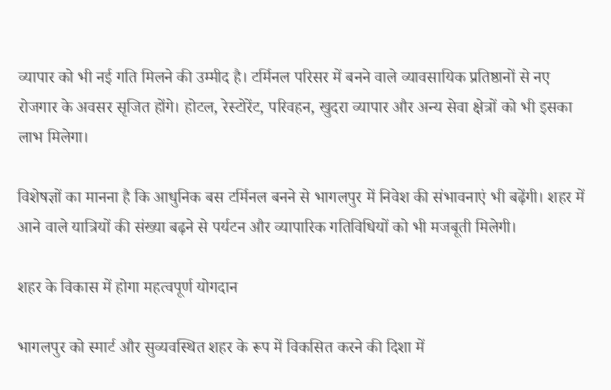व्यापार को भी नई गति मिलने की उम्मीद है। टर्मिनल परिसर में बनने वाले व्यावसायिक प्रतिष्ठानों से नए रोजगार के अवसर सृजित होंगे। होटल, रेस्टोरेंट, परिवहन, खुदरा व्यापार और अन्य सेवा क्षेत्रों को भी इसका लाभ मिलेगा।

विशेषज्ञों का मानना है कि आधुनिक बस टर्मिनल बनने से भागलपुर में निवेश की संभावनाएं भी बढ़ेंगी। शहर में आने वाले यात्रियों की संख्या बढ़ने से पर्यटन और व्यापारिक गतिविधियों को भी मजबूती मिलेगी।

शहर के विकास में होगा महत्वपूर्ण योगदान

भागलपुर को स्मार्ट और सुव्यवस्थित शहर के रूप में विकसित करने की दिशा में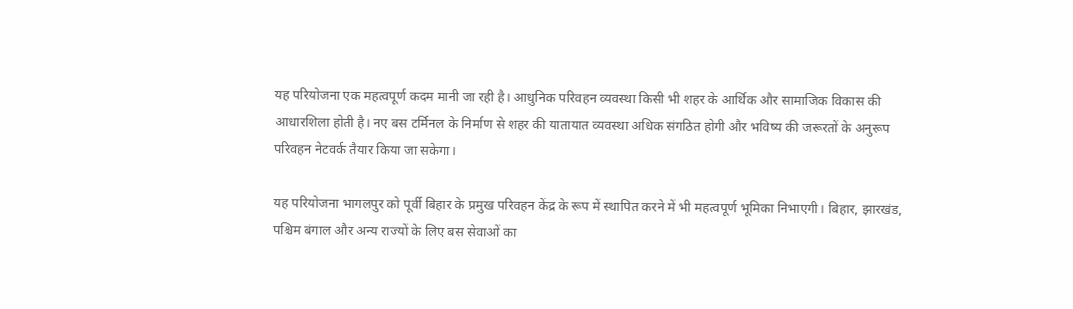यह परियोजना एक महत्वपूर्ण कदम मानी जा रही है। आधुनिक परिवहन व्यवस्था किसी भी शहर के आर्थिक और सामाजिक विकास की आधारशिला होती है। नए बस टर्मिनल के निर्माण से शहर की यातायात व्यवस्था अधिक संगठित होगी और भविष्य की जरूरतों के अनुरूप परिवहन नेटवर्क तैयार किया जा सकेगा।

यह परियोजना भागलपुर को पूर्वी बिहार के प्रमुख परिवहन केंद्र के रूप में स्थापित करने में भी महत्वपूर्ण भूमिका निभाएगी। बिहार, झारखंड, पश्चिम बंगाल और अन्य राज्यों के लिए बस सेवाओं का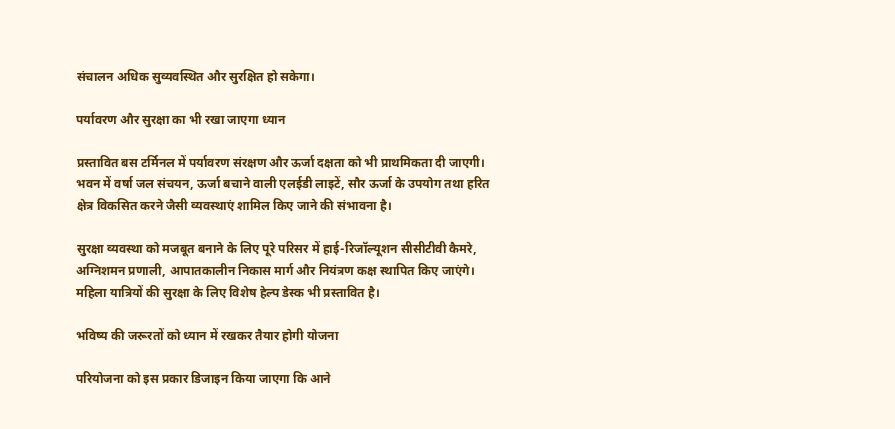संचालन अधिक सुव्यवस्थित और सुरक्षित हो सकेगा।

पर्यावरण और सुरक्षा का भी रखा जाएगा ध्यान

प्रस्तावित बस टर्मिनल में पर्यावरण संरक्षण और ऊर्जा दक्षता को भी प्राथमिकता दी जाएगी। भवन में वर्षा जल संचयन, ऊर्जा बचाने वाली एलईडी लाइटें, सौर ऊर्जा के उपयोग तथा हरित क्षेत्र विकसित करने जैसी व्यवस्थाएं शामिल किए जाने की संभावना है।

सुरक्षा व्यवस्था को मजबूत बनाने के लिए पूरे परिसर में हाई-रिजॉल्यूशन सीसीटीवी कैमरे, अग्निशमन प्रणाली, आपातकालीन निकास मार्ग और नियंत्रण कक्ष स्थापित किए जाएंगे। महिला यात्रियों की सुरक्षा के लिए विशेष हेल्प डेस्क भी प्रस्तावित है।

भविष्य की जरूरतों को ध्यान में रखकर तैयार होगी योजना

परियोजना को इस प्रकार डिजाइन किया जाएगा कि आने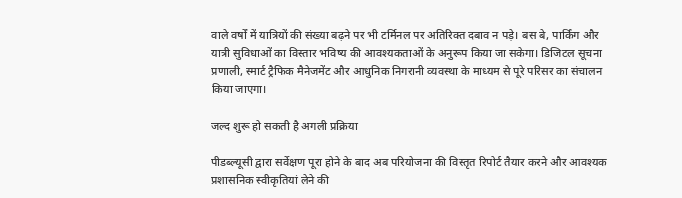वाले वर्षों में यात्रियों की संख्या बढ़ने पर भी टर्मिनल पर अतिरिक्त दबाव न पड़े। बस बे, पार्किंग और यात्री सुविधाओं का विस्तार भविष्य की आवश्यकताओं के अनुरूप किया जा सकेगा। डिजिटल सूचना प्रणाली, स्मार्ट ट्रैफिक मैनेजमेंट और आधुनिक निगरानी व्यवस्था के माध्यम से पूरे परिसर का संचालन किया जाएगा।

जल्द शुरू हो सकती है अगली प्रक्रिया

पीडब्ल्यूसी द्वारा सर्वेक्षण पूरा होने के बाद अब परियोजना की विस्तृत रिपोर्ट तैयार करने और आवश्यक प्रशासनिक स्वीकृतियां लेने की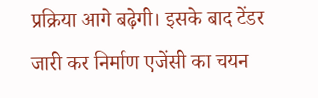प्रक्रिया आगे बढ़ेगी। इसके बाद टेंडर जारी कर निर्माण एजेंसी का चयन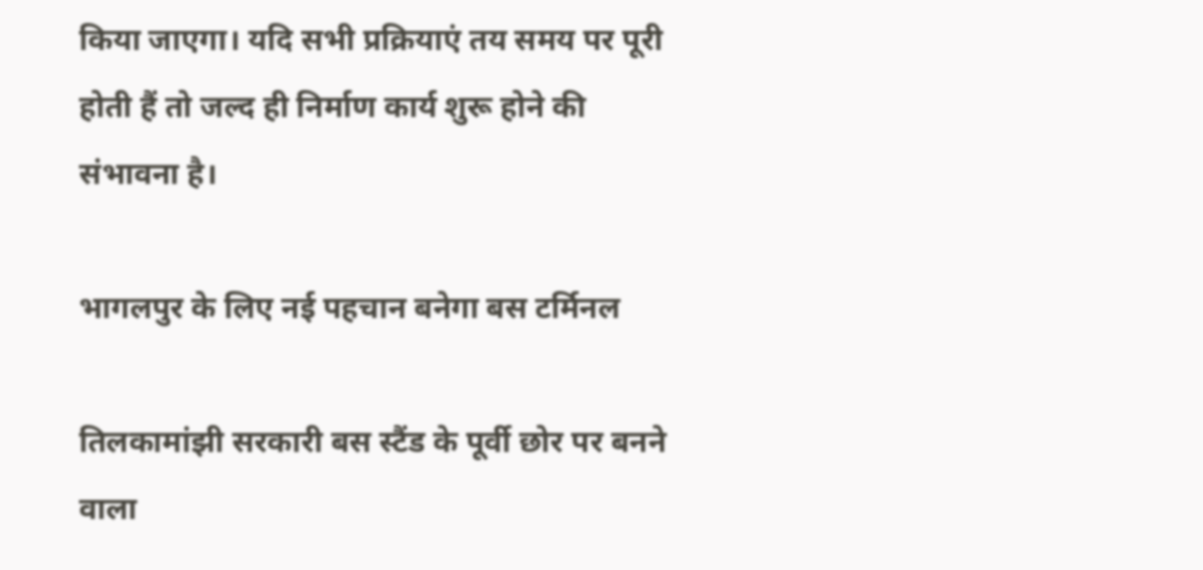किया जाएगा। यदि सभी प्रक्रियाएं तय समय पर पूरी होती हैं तो जल्द ही निर्माण कार्य शुरू होने की संभावना है।

भागलपुर के लिए नई पहचान बनेगा बस टर्मिनल

तिलकामांझी सरकारी बस स्टैंड के पूर्वी छोर पर बनने वाला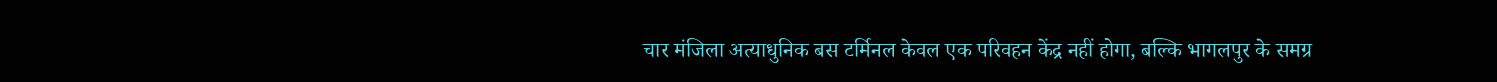चार मंजिला अत्याधुनिक बस टर्मिनल केवल एक परिवहन केंद्र नहीं होगा, बल्कि भागलपुर के समग्र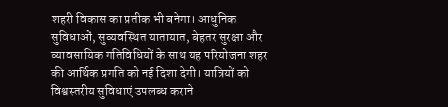शहरी विकास का प्रतीक भी बनेगा। आधुनिक सुविधाओं, सुव्यवस्थित यातायात, बेहतर सुरक्षा और व्यावसायिक गतिविधियों के साथ यह परियोजना शहर की आर्थिक प्रगति को नई दिशा देगी। यात्रियों को विश्वस्तरीय सुविधाएं उपलब्ध कराने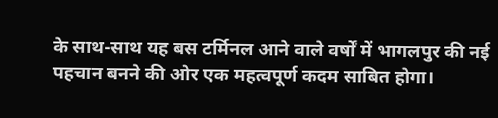के साथ-साथ यह बस टर्मिनल आने वाले वर्षों में भागलपुर की नई पहचान बनने की ओर एक महत्वपूर्ण कदम साबित होगा।